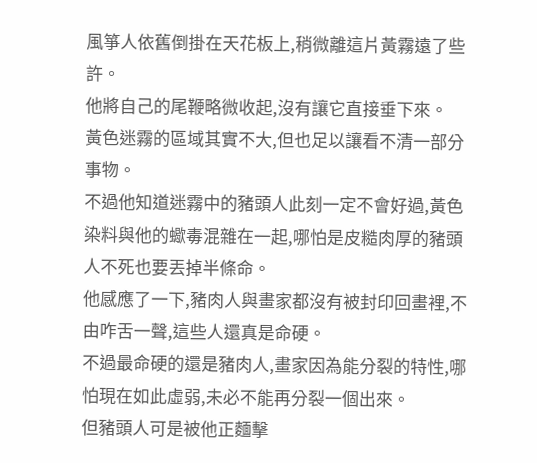風箏人依舊倒掛在天花板上,稍微離這片黃霧遠了些許。
他將自己的尾鞭略微收起,沒有讓它直接垂下來。
黃色迷霧的區域其實不大,但也足以讓看不清一部分事物。
不過他知道迷霧中的豬頭人此刻一定不會好過,黃色染料與他的蠍毒混雜在一起,哪怕是皮糙肉厚的豬頭人不死也要丟掉半條命。
他感應了一下,豬肉人與畫家都沒有被封印回畫裡,不由咋舌一聲,這些人還真是命硬。
不過最命硬的還是豬肉人,畫家因為能分裂的特性,哪怕現在如此虛弱,未必不能再分裂一個出來。
但豬頭人可是被他正麵擊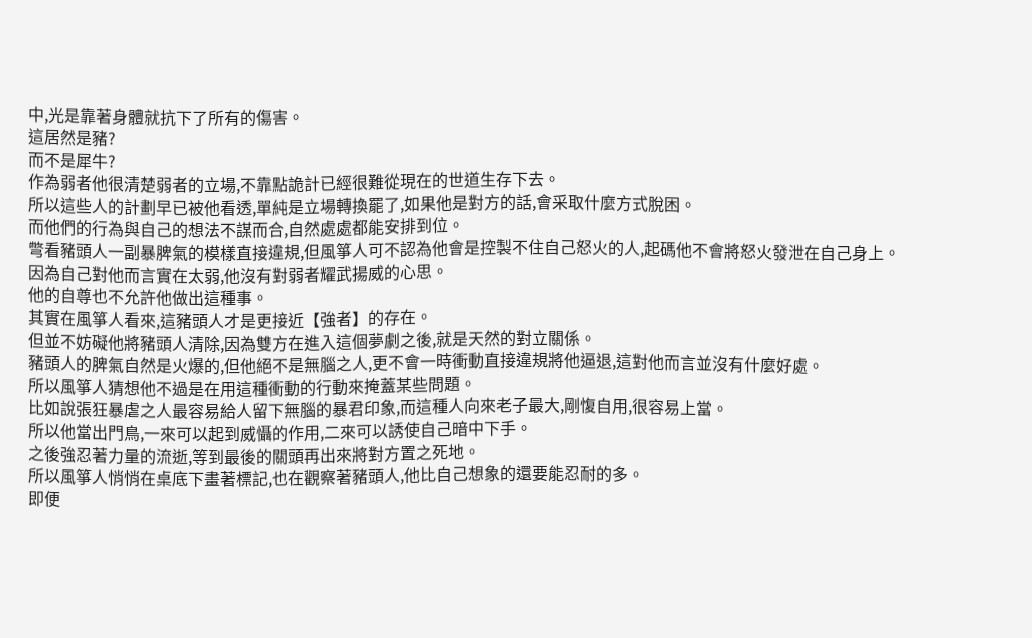中,光是靠著身體就抗下了所有的傷害。
這居然是豬?
而不是犀牛?
作為弱者他很清楚弱者的立場,不靠點詭計已經很難從現在的世道生存下去。
所以這些人的計劃早已被他看透,單純是立場轉換罷了,如果他是對方的話,會采取什麼方式脫困。
而他們的行為與自己的想法不謀而合,自然處處都能安排到位。
彆看豬頭人一副暴脾氣的模樣直接違規,但風箏人可不認為他會是控製不住自己怒火的人,起碼他不會將怒火發泄在自己身上。
因為自己對他而言實在太弱,他沒有對弱者耀武揚威的心思。
他的自尊也不允許他做出這種事。
其實在風箏人看來,這豬頭人才是更接近【強者】的存在。
但並不妨礙他將豬頭人清除,因為雙方在進入這個夢劇之後,就是天然的對立關係。
豬頭人的脾氣自然是火爆的,但他絕不是無腦之人,更不會一時衝動直接違規將他逼退,這對他而言並沒有什麼好處。
所以風箏人猜想他不過是在用這種衝動的行動來掩蓋某些問題。
比如說張狂暴虐之人最容易給人留下無腦的暴君印象,而這種人向來老子最大,剛愎自用,很容易上當。
所以他當出門鳥,一來可以起到威懾的作用,二來可以誘使自己暗中下手。
之後強忍著力量的流逝,等到最後的關頭再出來將對方置之死地。
所以風箏人悄悄在桌底下畫著標記,也在觀察著豬頭人,他比自己想象的還要能忍耐的多。
即便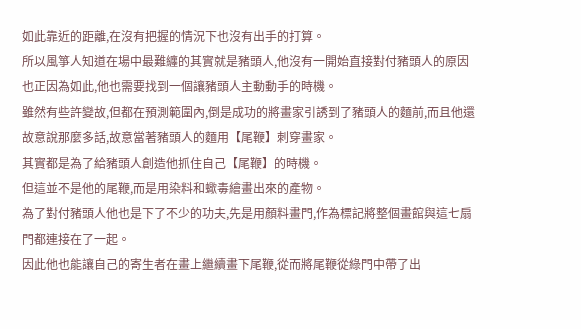如此靠近的距離,在沒有把握的情況下也沒有出手的打算。
所以風箏人知道在場中最難纏的其實就是豬頭人,他沒有一開始直接對付豬頭人的原因也正因為如此,他也需要找到一個讓豬頭人主動動手的時機。
雖然有些許變故,但都在預測範圍內,倒是成功的將畫家引誘到了豬頭人的麵前,而且他還故意說那麼多話,故意當著豬頭人的麵用【尾鞭】刺穿畫家。
其實都是為了給豬頭人創造他抓住自己【尾鞭】的時機。
但這並不是他的尾鞭,而是用染料和蠍毒繪畫出來的產物。
為了對付豬頭人他也是下了不少的功夫,先是用顏料畫門,作為標記將整個畫館與這七扇門都連接在了一起。
因此他也能讓自己的寄生者在畫上繼續畫下尾鞭,從而將尾鞭從綠門中帶了出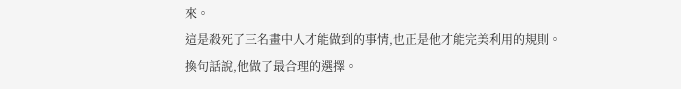來。
這是殺死了三名畫中人才能做到的事情,也正是他才能完美利用的規則。
換句話說,他做了最合理的選擇。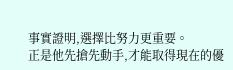事實證明,選擇比努力更重要。
正是他先搶先動手,才能取得現在的優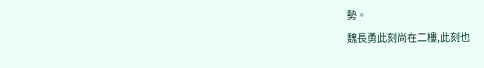勢。
魏長勇此刻尚在二樓,此刻也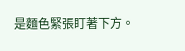是麵色緊張盯著下方。